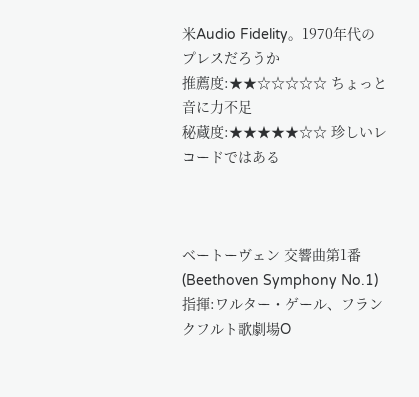米Audio Fidelity。1970年代のプレスだろうか
推薦度:★★☆☆☆☆☆ ちょっと音に力不足
秘蔵度:★★★★★☆☆ 珍しいレコードではある



ベートーヴェン 交響曲第1番 (Beethoven Symphony No.1)
指揮:ワルター・ゲール、フランクフルト歌劇場O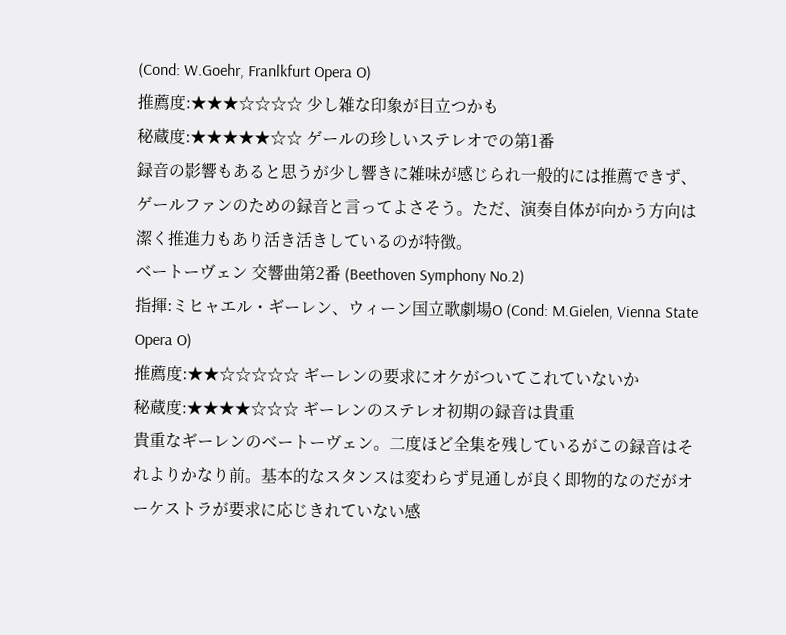(Cond: W.Goehr, Franlkfurt Opera O)
推薦度:★★★☆☆☆☆ 少し雑な印象が目立つかも
秘蔵度:★★★★★☆☆ ゲールの珍しいステレオでの第1番
録音の影響もあると思うが少し響きに雑味が感じられ一般的には推薦できず、ゲールファンのための録音と言ってよさそう。ただ、演奏自体が向かう方向は潔く推進力もあり活き活きしているのが特徴。
ベートーヴェン 交響曲第2番 (Beethoven Symphony No.2)
指揮:ミヒャエル・ギーレン、ウィーン国立歌劇場O (Cond: M.Gielen, Vienna State Opera O)
推薦度:★★☆☆☆☆☆ ギーレンの要求にオケがついてこれていないか
秘蔵度:★★★★☆☆☆ ギーレンのステレオ初期の録音は貴重
貴重なギーレンのベートーヴェン。二度ほど全集を残しているがこの録音はそれよりかなり前。基本的なスタンスは変わらず見通しが良く即物的なのだがオーケストラが要求に応じきれていない感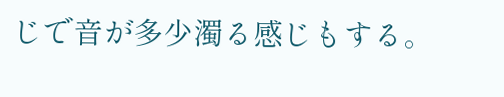じで音が多少濁る感じもする。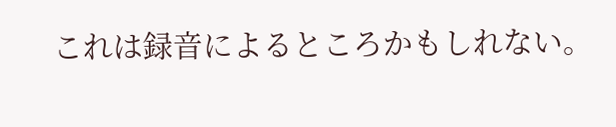これは録音によるところかもしれない。